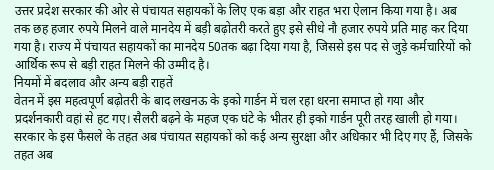उत्तर प्रदेश सरकार की ओर से पंचायत सहायकों के लिए एक बड़ा और राहत भरा ऐलान किया गया है। अब तक छह हजार रुपये मिलने वाले मानदेय में बड़ी बढ़ोतरी करते हुए इसे सीधे नौ हजार रुपये प्रति माह कर दिया गया है। राज्य में पंचायत सहायकों का मानदेय 50तक बढ़ा दिया गया है, जिससे इस पद से जुड़े कर्मचारियों को आर्थिक रूप से बड़ी राहत मिलने की उम्मीद है।
नियमों में बदलाव और अन्य बड़ी राहतें
वेतन में इस महत्वपूर्ण बढ़ोतरी के बाद लखनऊ के इको गार्डन में चल रहा धरना समाप्त हो गया और प्रदर्शनकारी वहां से हट गए। सैलरी बढ़ने के महज एक घंटे के भीतर ही इको गार्डन पूरी तरह खाली हो गया। सरकार के इस फैसले के तहत अब पंचायत सहायकों को कई अन्य सुरक्षा और अधिकार भी दिए गए हैं, जिसके तहत अब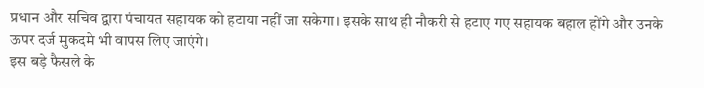प्रधान और सचिव द्वारा पंचायत सहायक को हटाया नहीं जा सकेगा। इसके साथ ही नौकरी से हटाए गए सहायक बहाल होंगे और उनके ऊपर दर्ज मुकदमे भी वापस लिए जाएंगे।
इस बड़े फैसले के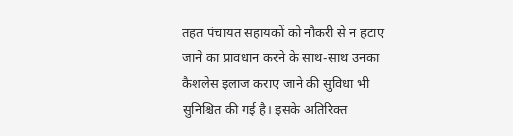तहत पंचायत सहायकों को नौकरी से न हटाए जाने का प्रावधान करने के साथ-साथ उनका कैशलेस इलाज कराए जाने की सुविधा भी सुनिश्चित की गई है। इसके अतिरिक्त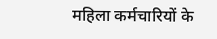महिला कर्मचारियों के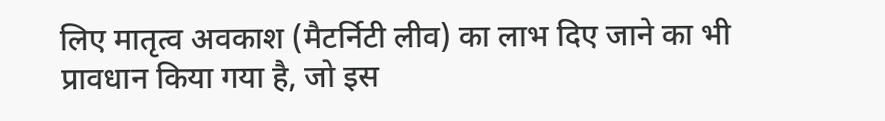लिए मातृत्व अवकाश (मैटर्निटी लीव) का लाभ दिए जाने का भी प्रावधान किया गया है, जो इस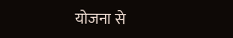योजना से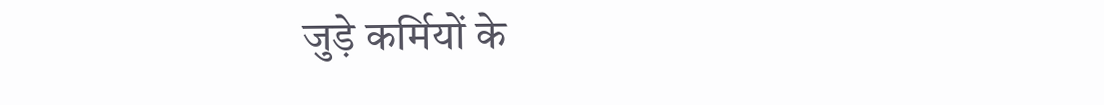जुड़े कर्मियों के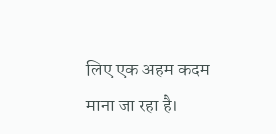लिए एक अहम कदम माना जा रहा है।